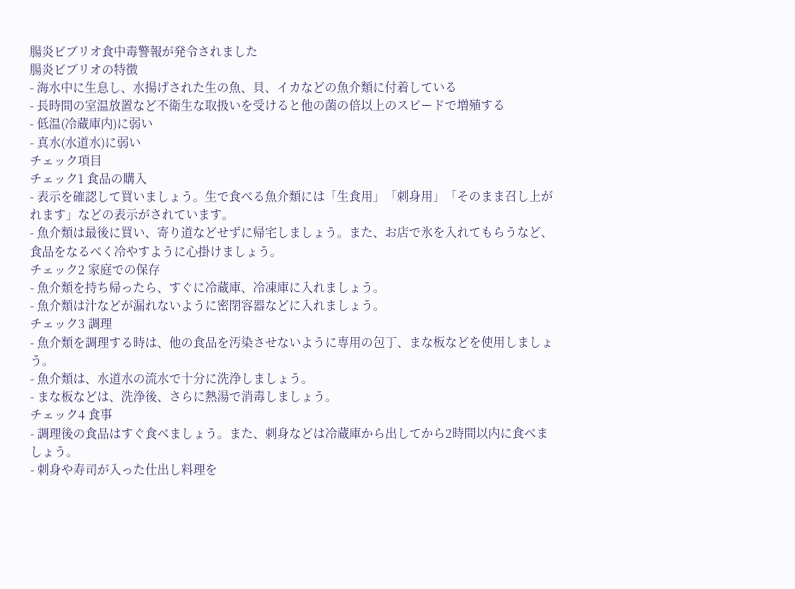腸炎ビブリオ食中毒警報が発令されました
腸炎ビブリオの特徴
- 海水中に生息し、水揚げされた生の魚、貝、イカなどの魚介類に付着している
- 長時間の室温放置など不衛生な取扱いを受けると他の菌の倍以上のスピードで増殖する
- 低温(冷蔵庫内)に弱い
- 真水(水道水)に弱い
チェック項目
チェック1 食品の購入
- 表示を確認して買いましょう。生で食べる魚介類には「生食用」「刺身用」「そのまま召し上がれます」などの表示がされています。
- 魚介類は最後に買い、寄り道などせずに帰宅しましょう。また、お店で氷を入れてもらうなど、食品をなるべく冷やすように心掛けましょう。
チェック2 家庭での保存
- 魚介類を持ち帰ったら、すぐに冷蔵庫、冷凍庫に入れましょう。
- 魚介類は汁などが漏れないように密閉容器などに入れましょう。
チェック3 調理
- 魚介類を調理する時は、他の食品を汚染させないように専用の包丁、まな板などを使用しましょう。
- 魚介類は、水道水の流水で十分に洗浄しましょう。
- まな板などは、洗浄後、さらに熱湯で消毒しましょう。
チェック4 食事
- 調理後の食品はすぐ食べましょう。また、刺身などは冷蔵庫から出してから2時間以内に食べましょう。
- 刺身や寿司が入った仕出し料理を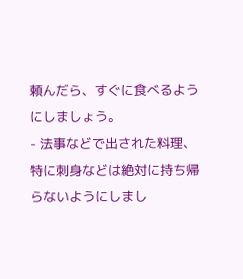頼んだら、すぐに食べるようにしましょう。
- 法事などで出された料理、特に刺身などは絶対に持ち帰らないようにしまし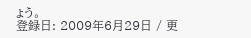ょう。
登録日: 2009年6月29日 / 更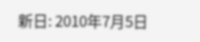新日: 2010年7月5日